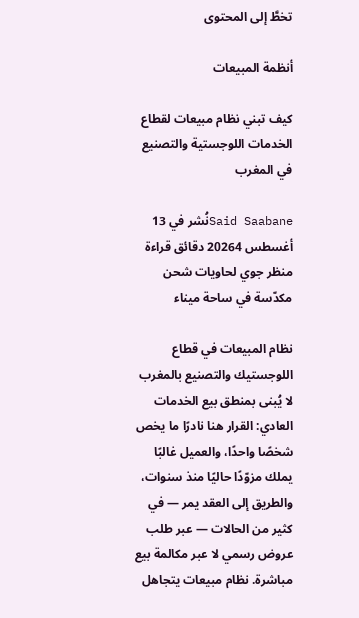تخطَّ إلى المحتوى

أنظمة المبيعات

كيف تبني نظام مبيعات لقطاع الخدمات اللوجستية والتصنيع في المغرب

Said Saabaneنُشر في 13 أغسطس 20264 دقائق قراءة
منظر جوي لحاويات شحن مكدّسة في ساحة ميناء

نظام المبيعات في قطاع اللوجستيك والتصنيع بالمغرب لا يُبنى بمنطق بيع الخدمات العادي: القرار هنا نادرًا ما يخص شخصًا واحدًا، والعميل غالبًا يملك مزوّدًا حاليًا منذ سنوات، والطريق إلى العقد يمر — في كثير من الحالات — عبر طلب عروض رسمي لا عبر مكالمة بيع مباشرة. نظام مبيعات يتجاهل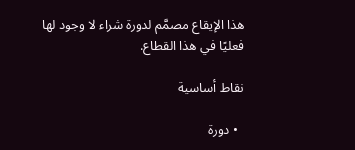هذا الإيقاع مصمَّم لدورة شراء لا وجود لها فعليًا في هذا القطاع.

نقاط أساسية

  • دورة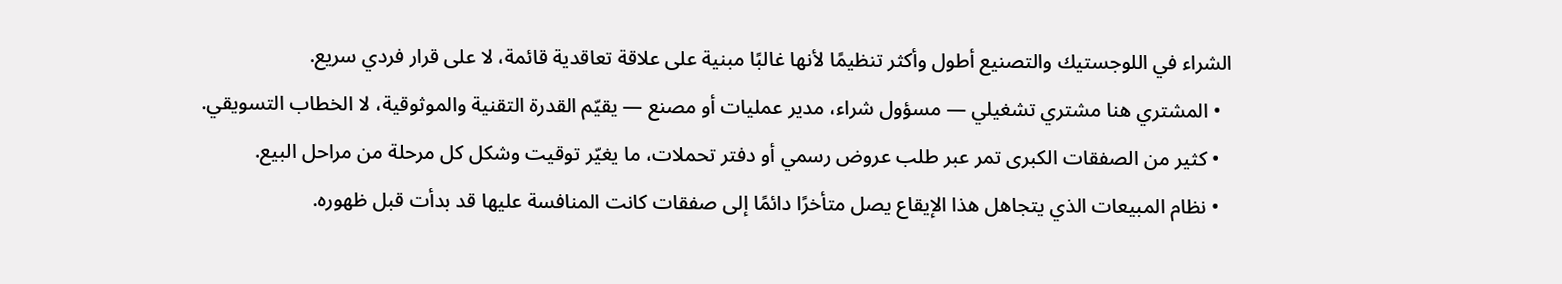الشراء في اللوجستيك والتصنيع أطول وأكثر تنظيمًا لأنها غالبًا مبنية على علاقة تعاقدية قائمة، لا على قرار فردي سريع.
  • المشتري هنا مشتري تشغيلي — مسؤول شراء، مدير عمليات أو مصنع — يقيّم القدرة التقنية والموثوقية، لا الخطاب التسويقي.
  • كثير من الصفقات الكبرى تمر عبر طلب عروض رسمي أو دفتر تحملات، ما يغيّر توقيت وشكل كل مرحلة من مراحل البيع.
  • نظام المبيعات الذي يتجاهل هذا الإيقاع يصل متأخرًا دائمًا إلى صفقات كانت المنافسة عليها قد بدأت قبل ظهوره.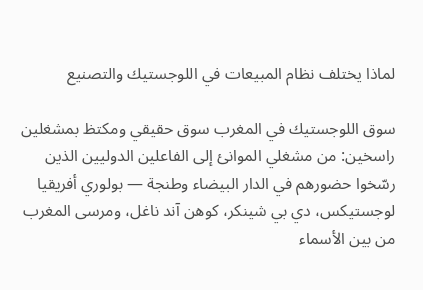لماذا يختلف نظام المبيعات في اللوجستيك والتصنيع

سوق اللوجستيك في المغرب سوق حقيقي ومكتظ بمشغلين راسخين: من مشغلي الموانئ إلى الفاعلين الدوليين الذين رسّخوا حضورهم في الدار البيضاء وطنجة — بولوري أفريقيا لوجستيكس، دي بي شينكر، كوهن آند ناغل، ومرسى المغرب من بين الأسماء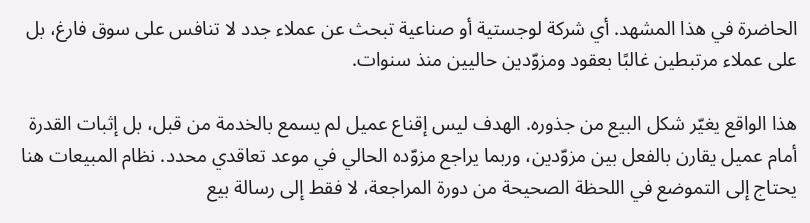الحاضرة في هذا المشهد. أي شركة لوجستية أو صناعية تبحث عن عملاء جدد لا تنافس على سوق فارغ، بل على عملاء مرتبطين غالبًا بعقود ومزوّدين حاليين منذ سنوات.

هذا الواقع يغيّر شكل البيع من جذوره. الهدف ليس إقناع عميل لم يسمع بالخدمة من قبل، بل إثبات القدرة أمام عميل يقارن بالفعل بين مزوّدين، وربما يراجع مزوّده الحالي في موعد تعاقدي محدد. نظام المبيعات هنا يحتاج إلى التموضع في اللحظة الصحيحة من دورة المراجعة، لا فقط إلى رسالة بيع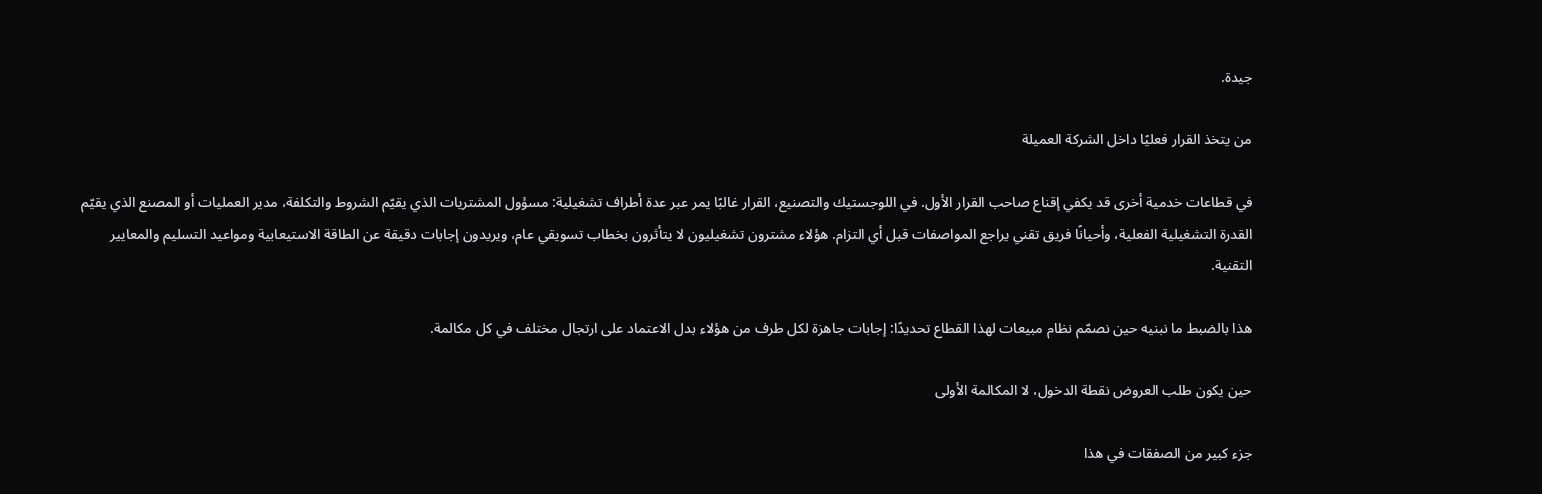جيدة.

من يتخذ القرار فعليًا داخل الشركة العميلة

في قطاعات خدمية أخرى قد يكفي إقناع صاحب القرار الأول. في اللوجستيك والتصنيع، القرار غالبًا يمر عبر عدة أطراف تشغيلية: مسؤول المشتريات الذي يقيّم الشروط والتكلفة، مدير العمليات أو المصنع الذي يقيّم القدرة التشغيلية الفعلية، وأحيانًا فريق تقني يراجع المواصفات قبل أي التزام. هؤلاء مشترون تشغيليون لا يتأثرون بخطاب تسويقي عام، ويريدون إجابات دقيقة عن الطاقة الاستيعابية ومواعيد التسليم والمعايير التقنية.

هذا بالضبط ما نبنيه حين نصمّم نظام مبيعات لهذا القطاع تحديدًا: إجابات جاهزة لكل طرف من هؤلاء بدل الاعتماد على ارتجال مختلف في كل مكالمة.

حين يكون طلب العروض نقطة الدخول، لا المكالمة الأولى

جزء كبير من الصفقات في هذا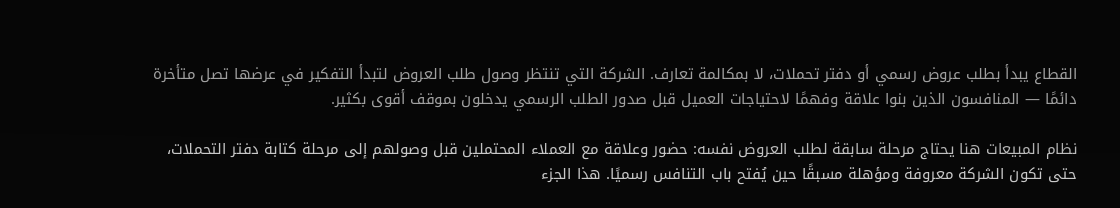القطاع يبدأ بطلب عروض رسمي أو دفتر تحملات، لا بمكالمة تعارف. الشركة التي تنتظر وصول طلب العروض لتبدأ التفكير في عرضها تصل متأخرة دائمًا — المنافسون الذين بنوا علاقة وفهمًا لاحتياجات العميل قبل صدور الطلب الرسمي يدخلون بموقف أقوى بكثير.

نظام المبيعات هنا يحتاج مرحلة سابقة لطلب العروض نفسه: حضور وعلاقة مع العملاء المحتملين قبل وصولهم إلى مرحلة كتابة دفتر التحملات، حتى تكون الشركة معروفة ومؤهلة مسبقًا حين يُفتح باب التنافس رسميًا. هذا الجزء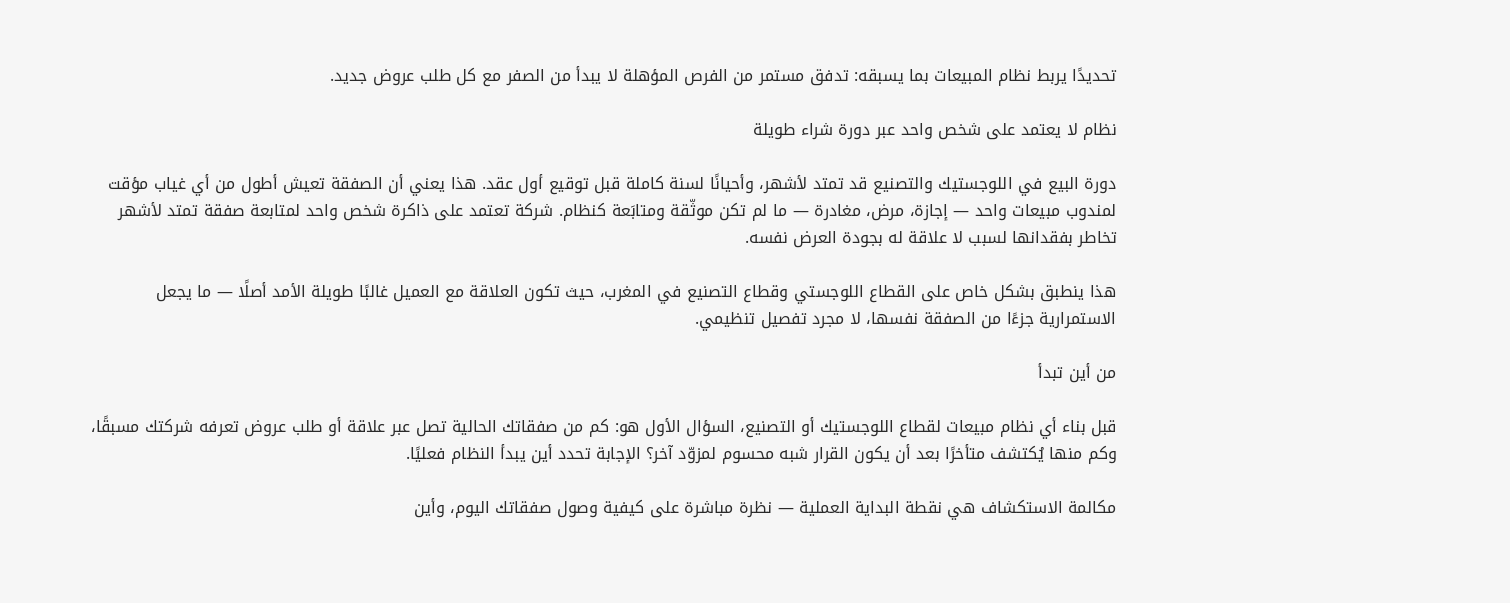تحديدًا يربط نظام المبيعات بما يسبقه: تدفق مستمر من الفرص المؤهلة لا يبدأ من الصفر مع كل طلب عروض جديد.

نظام لا يعتمد على شخص واحد عبر دورة شراء طويلة

دورة البيع في اللوجستيك والتصنيع قد تمتد لأشهر، وأحيانًا لسنة كاملة قبل توقيع أول عقد. هذا يعني أن الصفقة تعيش أطول من أي غياب مؤقت لمندوب مبيعات واحد — إجازة، مرض، مغادرة — ما لم تكن موثّقة ومتابَعة كنظام. شركة تعتمد على ذاكرة شخص واحد لمتابعة صفقة تمتد لأشهر تخاطر بفقدانها لسبب لا علاقة له بجودة العرض نفسه.

هذا ينطبق بشكل خاص على القطاع اللوجستي وقطاع التصنيع في المغرب، حيث تكون العلاقة مع العميل غالبًا طويلة الأمد أصلًا — ما يجعل الاستمرارية جزءًا من الصفقة نفسها، لا مجرد تفصيل تنظيمي.

من أين تبدأ

قبل بناء أي نظام مبيعات لقطاع اللوجستيك أو التصنيع، السؤال الأول هو: كم من صفقاتك الحالية تصل عبر علاقة أو طلب عروض تعرفه شركتك مسبقًا، وكم منها يُكتشف متأخرًا بعد أن يكون القرار شبه محسوم لمزوّد آخر؟ الإجابة تحدد أين يبدأ النظام فعليًا.

مكالمة الاستكشاف هي نقطة البداية العملية — نظرة مباشرة على كيفية وصول صفقاتك اليوم، وأين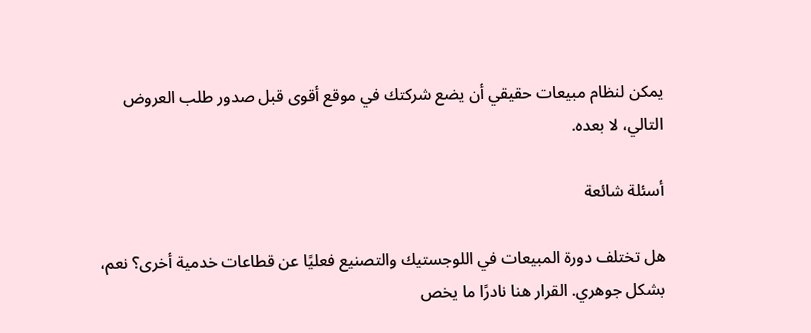يمكن لنظام مبيعات حقيقي أن يضع شركتك في موقع أقوى قبل صدور طلب العروض التالي، لا بعده.

أسئلة شائعة

هل تختلف دورة المبيعات في اللوجستيك والتصنيع فعليًا عن قطاعات خدمية أخرى؟ نعم، بشكل جوهري. القرار هنا نادرًا ما يخص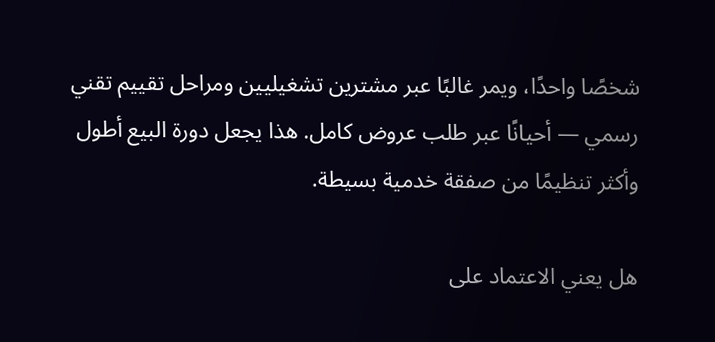شخصًا واحدًا، ويمر غالبًا عبر مشترين تشغيليين ومراحل تقييم تقني رسمي — أحيانًا عبر طلب عروض كامل. هذا يجعل دورة البيع أطول وأكثر تنظيمًا من صفقة خدمية بسيطة.

هل يعني الاعتماد على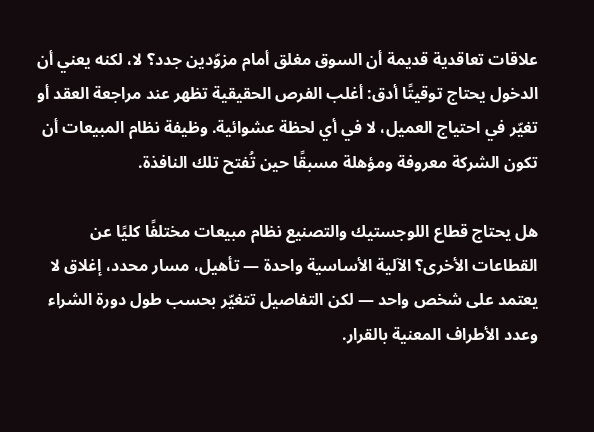علاقات تعاقدية قديمة أن السوق مغلق أمام مزوّدين جدد؟ لا، لكنه يعني أن الدخول يحتاج توقيتًا أدق: أغلب الفرص الحقيقية تظهر عند مراجعة العقد أو تغيّر في احتياج العميل، لا في أي لحظة عشوائية. وظيفة نظام المبيعات أن تكون الشركة معروفة ومؤهلة مسبقًا حين تُفتح تلك النافذة.

هل يحتاج قطاع اللوجستيك والتصنيع نظام مبيعات مختلفًا كليًا عن القطاعات الأخرى؟ الآلية الأساسية واحدة — تأهيل، مسار محدد، إغلاق لا يعتمد على شخص واحد — لكن التفاصيل تتغيّر بحسب طول دورة الشراء وعدد الأطراف المعنية بالقرار.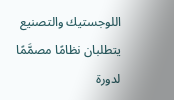اللوجستيك والتصنيع يتطلبان نظامًا مصمَّمًا لدورة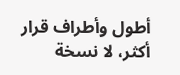أطول وأطراف قرار أكثر، لا نسخة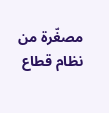مصغّرة من نظام قطاع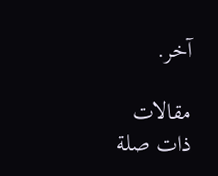آخر.

مقالات ذات صلة